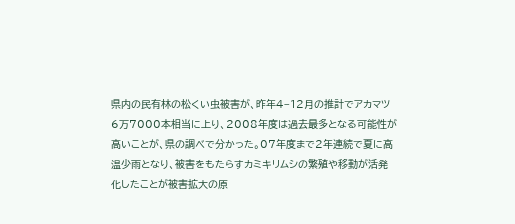県内の民有林の松くい虫被害が、昨年4−12月の推計でアカマツ6万7000本相当に上り、2008年度は過去最多となる可能性が高いことが、県の調べで分かった。07年度まで2年連続で夏に高温少雨となり、被害をもたらすカミキリムシの繁殖や移動が活発化したことが被害拡大の原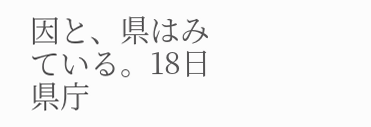因と、県はみている。18日県庁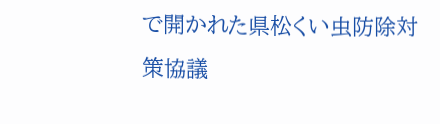で開かれた県松くい虫防除対策協議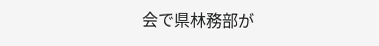会で県林務部が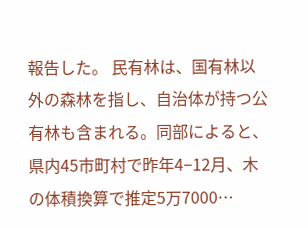報告した。 民有林は、国有林以外の森林を指し、自治体が持つ公有林も含まれる。同部によると、県内45市町村で昨年4−12月、木の体積換算で推定5万7000…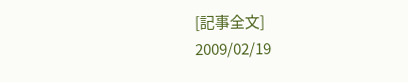[記事全文]
2009/02/19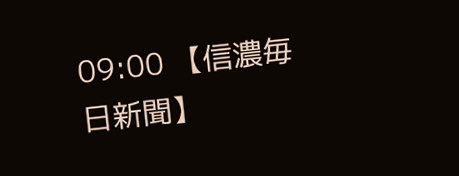09:00 【信濃毎日新聞】